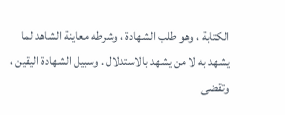الكتابة ، وهو طلب الشهادة ، وشرطه معاينة الشاهد لما يشهد به لا من يشهد بالاستدلال . وسبيل الشهادة اليقين ، وتقضى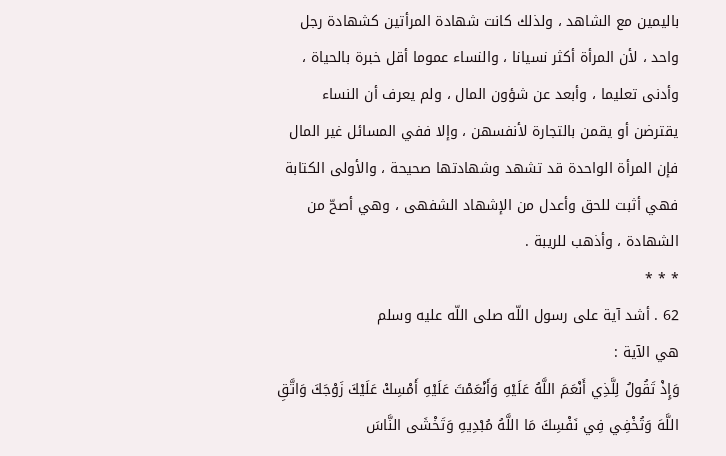باليمين مع الشاهد ، ولذلك كانت شهادة المرأتين كشهادة رجل واحد ، لأن المرأة أكثر نسيانا ، والنساء عموما أقل خبرة بالحياة ، وأدنى تعليما ، وأبعد عن شؤون المال ، ولم يعرف أن النساء يقترضن أو يقمن بالتجارة لأنفسهن ، وإلا ففي المسائل غير المال فإن المرأة الواحدة قد تشهد وشهادتها صحيحة ، والأولى الكتابة فهي أثبت للحق وأعدل من الإشهاد الشفهى ، وهي أصحّ من الشهادة ، وأذهب للريبة .
* * *
62 . أشد آية على رسول اللّه صلى اللّه عليه وسلم
هي الآية :
وَإِذْ تَقُولُ لِلَّذِي أَنْعَمَ اللَّهُ عَلَيْهِ وَأَنْعَمْتَ عَلَيْهِ أَمْسِكْ عَلَيْكَ زَوْجَكَ وَاتَّقِ اللَّهَ وَتُخْفِي فِي نَفْسِكَ مَا اللَّهُ مُبْدِيهِ وَتَخْشَى النَّاسَ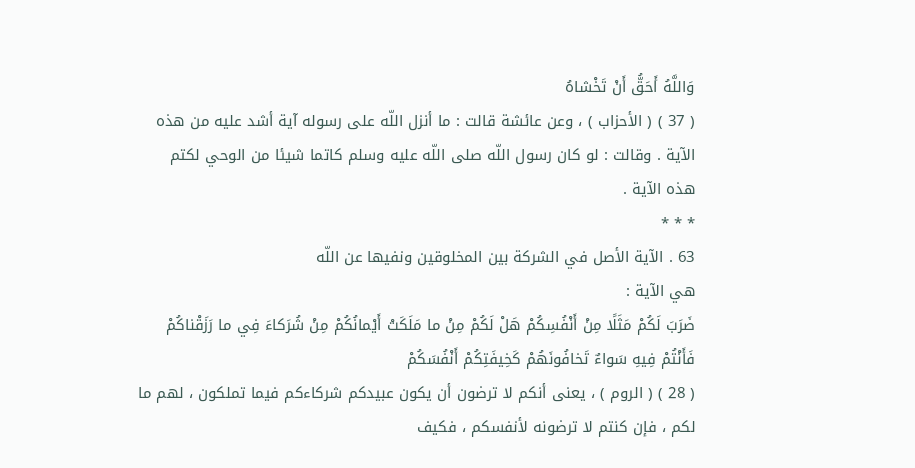وَاللَّهُ أَحَقُّ أَنْ تَخْشاهُ
( 37 ) ( الأحزاب ) ، وعن عائشة قالت : ما أنزل اللّه على رسوله آية أشد عليه من هذه الآية . وقالت : لو كان رسول اللّه صلى اللّه عليه وسلم كاتما شيئا من الوحي لكتم هذه الآية .
* * *
63 . الآية الأصل في الشركة بين المخلوقين ونفيها عن اللّه
هي الآية :
ضَرَبَ لَكُمْ مَثَلًا مِنْ أَنْفُسِكُمْ هَلْ لَكُمْ مِنْ ما مَلَكَتْ أَيْمانُكُمْ مِنْ شُرَكاءَ فِي ما رَزَقْناكُمْ فَأَنْتُمْ فِيهِ سَواءٌ تَخافُونَهُمْ كَخِيفَتِكُمْ أَنْفُسَكُمْ
( 28 ) ( الروم ) ، يعنى أنكم لا ترضون أن يكون عبيدكم شركاءكم فيما تملكون ، لهم ما لكم ، فإن كنتم لا ترضونه لأنفسكم ، فكيف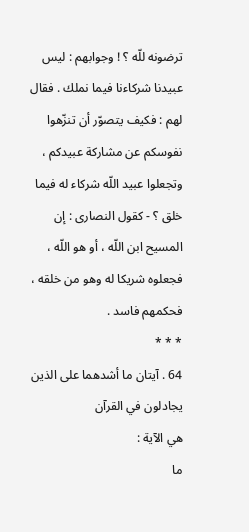ترضونه للّه ؟ ! وجوابهم : ليس عبيدنا شركاءنا فيما نملك . فقال لهم : فكيف يتصوّر أن تنزّهوا نفوسكم عن مشاركة عبيدكم ، وتجعلوا عبيد اللّه شركاء له فيما خلق ؟ - كقول النصارى : إن المسيح ابن اللّه ، أو هو اللّه ، فجعلوه شريكا له وهو من خلقه ، فحكمهم فاسد .
* * *
64 . آيتان ما أشدهما على الذين يجادلون في القرآن
هي الآية :
ما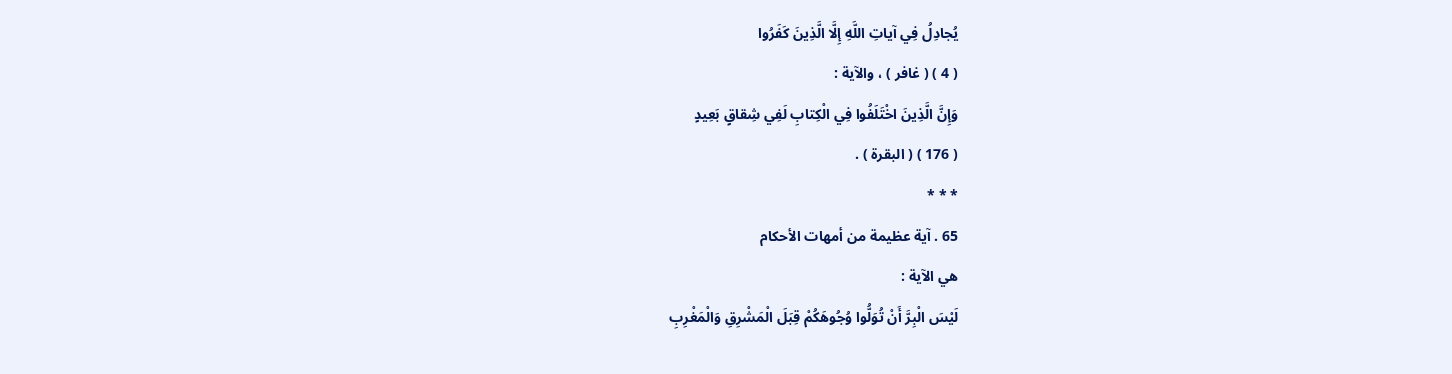يُجادِلُ فِي آياتِ اللَّهِ إِلَّا الَّذِينَ كَفَرُوا
( 4 ) ( غافر ) ، والآية :
وَإِنَّ الَّذِينَ اخْتَلَفُوا فِي الْكِتابِ لَفِي شِقاقٍ بَعِيدٍ
( 176 ) ( البقرة ) .
* * *
65 . آية عظيمة من أمهات الأحكام
هي الآية :
لَيْسَ الْبِرَّ أَنْ تُوَلُّوا وُجُوهَكُمْ قِبَلَ الْمَشْرِقِ وَالْمَغْرِبِ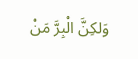وَلكِنَّ الْبِرَّ مَنْ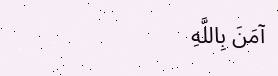آمَنَ بِاللَّهِ